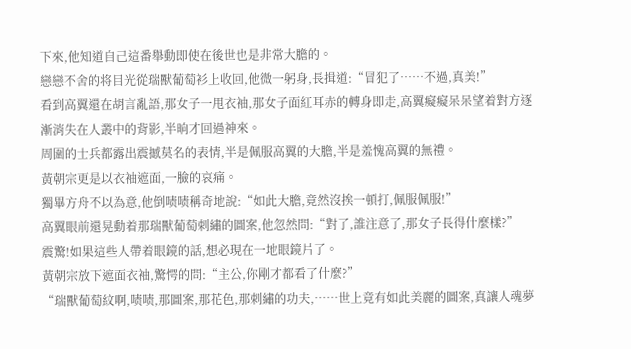下來,他知道自己這番舉動即使在後世也是非常大膽的。
戀戀不舍的将目光從瑞獸葡萄衫上收回,他微一躬身,長揖道:“冒犯了……不過,真美!”
看到高翼還在胡言亂語,那女子一甩衣袖,那女子面紅耳赤的轉身即走,高翼癡癡呆呆望着對方逐漸消失在人叢中的背影,半晌才回過神來。
周圍的士兵都露出震撼莫名的表情,半是佩服高翼的大膽,半是羞愧高翼的無禮。
黃朝宗更是以衣袖遮面,一臉的哀痛。
獨畢方舟不以為意,他倒啧啧稱奇地說:“如此大膽,竟然沒挨一頓打,佩服佩服!”
高翼眼前還晃動着那瑞獸葡萄刺繡的圖案,他忽然問:“對了,誰注意了,那女子長得什麼樣?”
震驚!如果這些人帶着眼鏡的話,想必現在一地眼鏡片了。
黃朝宗放下遮面衣袖,驚愕的問:“主公,你剛才都看了什麼?”
“瑞獸葡萄紋啊,啧啧,那圖案,那花色,那刺繡的功夫,……世上竟有如此美麗的圖案,真讓人魂夢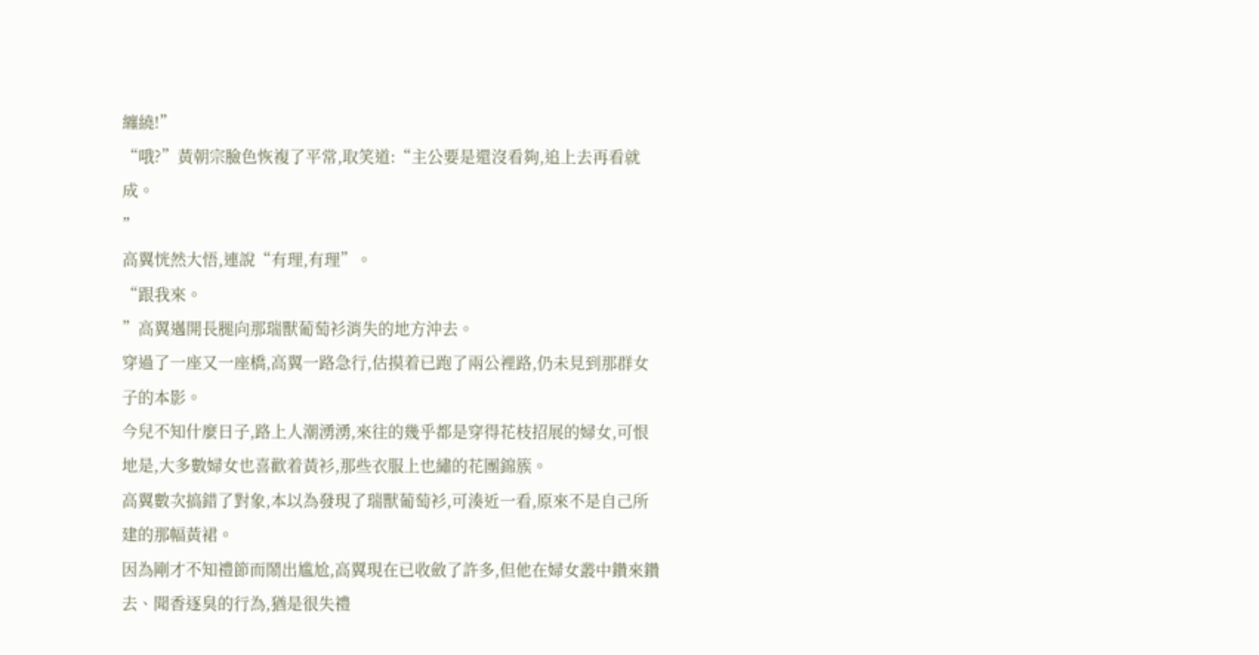纏繞!”
“哦?”黃朝宗臉色恢複了平常,取笑道:“主公要是還沒看夠,追上去再看就成。
”
高翼恍然大悟,連說“有理,有理”。
“跟我來。
”高翼邁開長腿向那瑞獸葡萄衫消失的地方沖去。
穿過了一座又一座橋,高翼一路急行,估摸着已跑了兩公裡路,仍未見到那群女子的本影。
今兒不知什麼日子,路上人潮湧湧,來往的幾乎都是穿得花枝招展的婦女,可恨地是,大多數婦女也喜歡着黃衫,那些衣服上也繡的花團錦簇。
高翼數次搞錯了對象,本以為發現了瑞獸葡萄衫,可湊近一看,原來不是自己所建的那幅黃裙。
因為剛才不知禮節而鬧出尴尬,高翼現在已收斂了許多,但他在婦女叢中鑽來鑽去、聞香逐臭的行為,猶是很失禮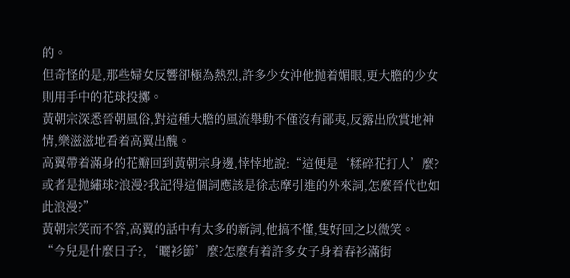的。
但奇怪的是,那些婦女反響卻極為熱烈,許多少女沖他抛着媚眼,更大膽的少女則用手中的花球投擲。
黃朝宗深悉晉朝風俗,對這種大膽的風流舉動不僅沒有鄙夷,反露出欣賞地神情,樂滋滋地看着高翼出醜。
高翼帶着滿身的花瓣回到黃朝宗身邊,悻悻地說:“這便是‘糅碎花打人’麼?或者是抛繡球?浪漫?我記得這個詞應該是徐志摩引進的外來詞,怎麼晉代也如此浪漫?”
黃朝宗笑而不答,高翼的話中有太多的新詞,他搞不懂,隻好回之以微笑。
“今兒是什麼日子?,‘曬衫節’麼?怎麼有着許多女子身着春衫滿街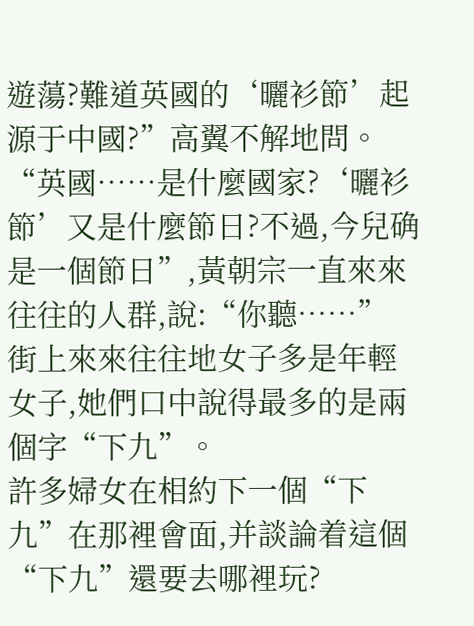遊蕩?難道英國的‘曬衫節’起源于中國?”高翼不解地問。
“英國……是什麼國家?‘曬衫節’又是什麼節日?不過,今兒确是一個節日”,黃朝宗一直來來往往的人群,說:“你聽……”
街上來來往往地女子多是年輕女子,她們口中說得最多的是兩個字“下九”。
許多婦女在相約下一個“下九”在那裡會面,并談論着這個“下九”還要去哪裡玩?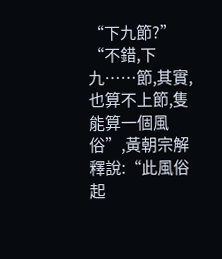“下九節?”
“不錯,下九……節,其實,也算不上節,隻能算一個風俗”,黃朝宗解釋說:“此風俗起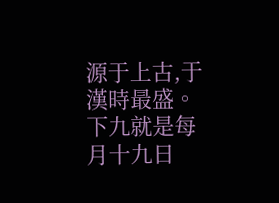源于上古,于漢時最盛。
下九就是每月十九日